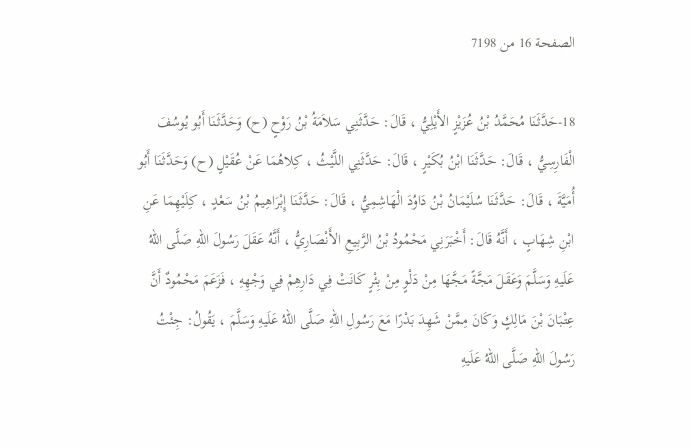الصفحة 16 من 7198

18-حَدَّثَنَا مُحَمَّدُ بْنُ عُزَيْزٍ الأَيْلِيُّ ، قَالَ: حَدَّثَنِي سَلاَمَةُ بْنُ رَوْحٍ (ح) وَحَدَّثَنَا أَبُو يُوسُفَ الْفَارِسِيُّ ، قَالَ: حَدَّثَنَا ابْنُ بُكَيْرٍ ، قَالَ: حَدَّثَنِي اللَّيْثُ ، كِلاهُمَا عَنْ عُقَيْلٍ (ح) وَحَدَّثَنَا أَبُو أُمَيَّةَ ، قَالَ: حَدَّثَنَا سُلَيْمَانُ بْنُ دَاوُدَ الْهَاشِمِيُّ ، قَالَ: حَدَّثَنَا إِبْرَاهِيمُ بْنُ سَعْدٍ ، كِلَيْهِمَا عَنِ ابْنِ شِهَابٍ ، أَنَّهُ قَالَ: أَخْبَرَنِي مَحْمُودُ بْنُ الرَّبِيعِ الأَنْصَارِيُّ ، أَنَّهُ عَقَلَ رَسُولَ اللهِ صَلَّى اللهُ عَلَيهِ وَسَلَّمَ وَعَقَلَ مَجَّةً مَجَّهَا مِنْ دَلْوٍ مِنْ بِئْرٍ كَانَتْ فِي دَارِهِمْ فِي وَجْهِهِ ، فَزَعَمَ مَحْمُودٌ أَنَّ عِتْبَانَ بْنَ مَالِكٍ وَكَانَ مِمَّنْ شَهِدَ بَدْرًا مَعَ رَسُولِ اللهِ صَلَّى اللهُ عَلَيهِ وَسَلَّمَ ، يَقُولُ: جِئْتُ رَسُولَ اللهِ صَلَّى اللهُ عَلَيهِ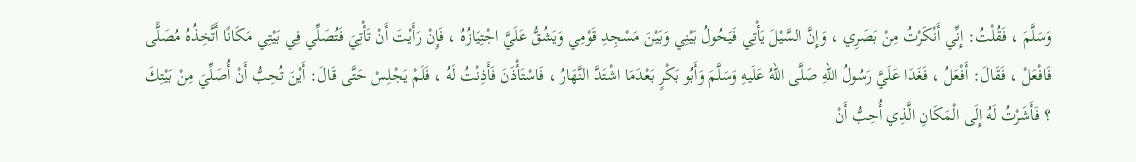وَسَلَّمَ ، فَقُلْتُ: إِنِّي أَنْكَرْتُ مِنْ بَصَرِي ، وَإِنَّ السَّيْلَ يَأْتِي فَيَحُولُ بَيْنِي وَبَيْنَ مَسْجِدِ قَوْمِي وَيَشُقُّ عَلَيَّ اجْتِيَازُهُ ، فَإِنْ رَأَيْتَ أَنْ تَأْتِيَ فَتُصَلِّي فِي بَيْتِي مَكَانًا أَتَّخِذُهُ مُصَلًّى فَافْعَلْ ، فَقَالَ: أَفْعَلُ ، فَغَدَا عَلَيَّ رَسُولُ اللهِ صَلَّى اللهُ عَلَيهِ وَسَلَّمَ وَأَبُو بَكْرٍ بَعْدَمَا اشْتَدَّ النَّهَارُ ، فَاسْتَأْذَنَ فَأَذِنْتُ لَهُ ، فَلَمْ يَجْلِسْ حَتَّى قَالَ: أَيْنَ تُحِبُّ أَنْ أُصَلِّيَ مِنْ بَيْتِكَ ؟ فَأَشَرْتُ لَهُ إِلَى الْمَكَانِ الَّذِي أُحِبُّ أَنْ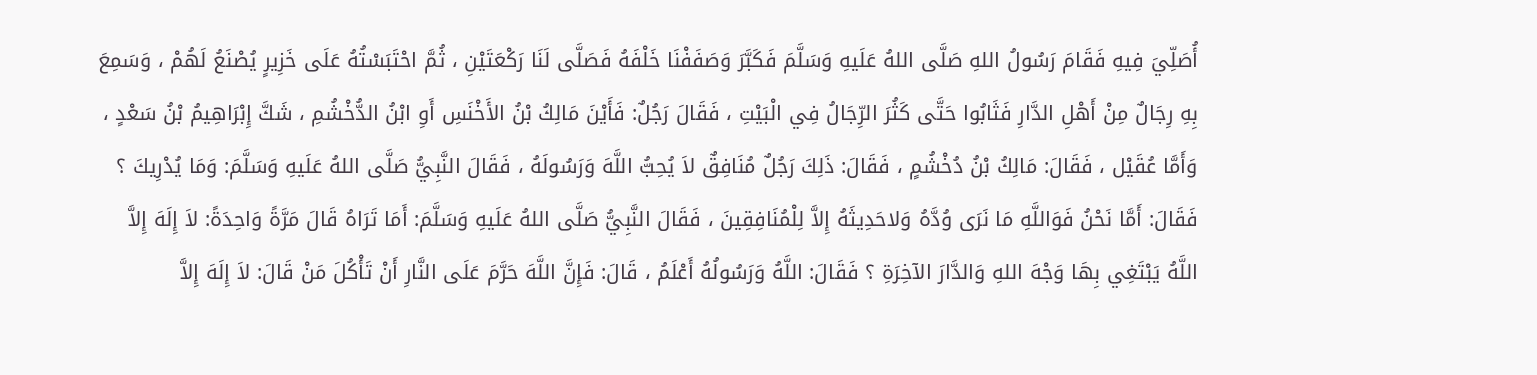أُصَلِّيَ فِيهِ فَقَامَ رَسُولُ اللهِ صَلَّى اللهُ عَلَيهِ وَسَلَّمَ فَكَبَّرَ وَصَفَفْنَا خَلْفَهُ فَصَلَّى لَنَا رَكْعَتَيْنِ ، ثُمَّ احْتَبَسْتُهُ عَلَى خَزِيرٍ يُصْنَعُ لَهُمْ ، وَسَمِعَ بِهِ رِجَالٌ مِنْ أَهْلِ الدَّارِ فَثَابُوا حَتَّى كَثُرَ الرِّجَالُ فِي الْبَيْتِ ، فَقَالَ رَجُلٌ: فَأَيْنَ مَالِكُ بْنُ الأَخْنَسِ أَوِ ابْنُ الدُّخْشُمِ ، شَكَّ إِبْرَاهِيمُ بْنُ سَعْدٍ ، وَأَمَّا عُقَيْل ، فَقَالَ: مَالِكُ بْنُ دُخْشُمٍ ، فَقَالَ: ذَلِكَ رَجُلٌ مُنَافِقٌ لاَ يُحِبُّ اللَّهَ وَرَسُولَهُ ، فَقَالَ النَّبِيُّ صَلَّى اللهُ عَلَيهِ وَسَلَّمَ: وَمَا يُدْرِيكَ ؟ فَقَالَ: أَمَّا نَحْنُ فَوَاللَّهِ مَا نَرَى وُدَّهُ وَلاحَدِيثَهُ إِلاَّ لِلْمُنَافِقِينَ ، فَقَالَ النَّبِيُّ صَلَّى اللهُ عَلَيهِ وَسَلَّمَ: أَمَا تَرَاهُ قَالَ مَرَّةً وَاحِدَةً: لاَ إِلَهَ إِلاَّ اللَّهُ يَبْتَغِي بِهَا وَجْهَ اللهِ وَالدَّارَ الآخِرَةِ ؟ فَقَالَ: اللَّهُ وَرَسُولُهُ أَعْلَمُ ، قَالَ: فَإِنَّ اللَّهَ حَرَّمَ عَلَى النَّارِ أَنْ تَأْكُلَ مَنْ قَالَ: لاَ إِلَهَ إِلاَّ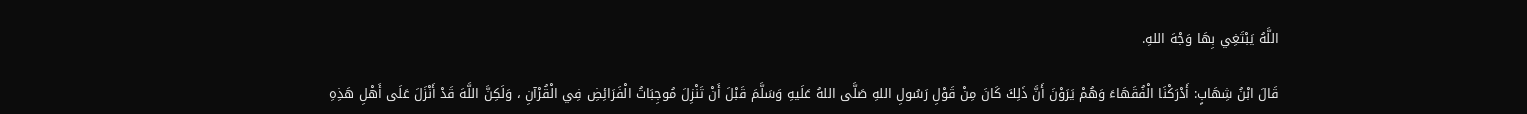اللَّهُ يَبْتَغِي بِهَا وَجْهَ اللهِ.

قَالَ ابْنُ شِهَابٍ: أَدْرَكْنَا الْفُقَهَاءَ وَهُمْ يَرَوْنَ أَنَّ ذَلِكَ كَانَ مِنْ قَوْلِ رَسُولِ اللهِ صَلَّى اللهُ عَلَيهِ وَسَلَّمَ قَبْلَ أَنْ تَنْزِلَ مُوجِبَاتُ الْفَرَائِضِ فِي الْقُرْآنِ ، وَلَكِنَّ اللَّهَ قَدْ أَنْزَلَ عَلَى أَهْلِ هَذِهِ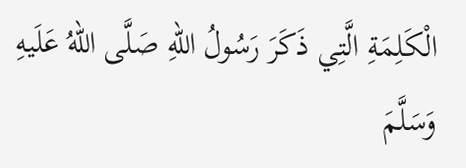الْكَلِمَةِ الَّتِي ذَكَرَ رَسُولُ اللهِ صَلَّى اللهُ عَلَيهِ وَسَلَّمَ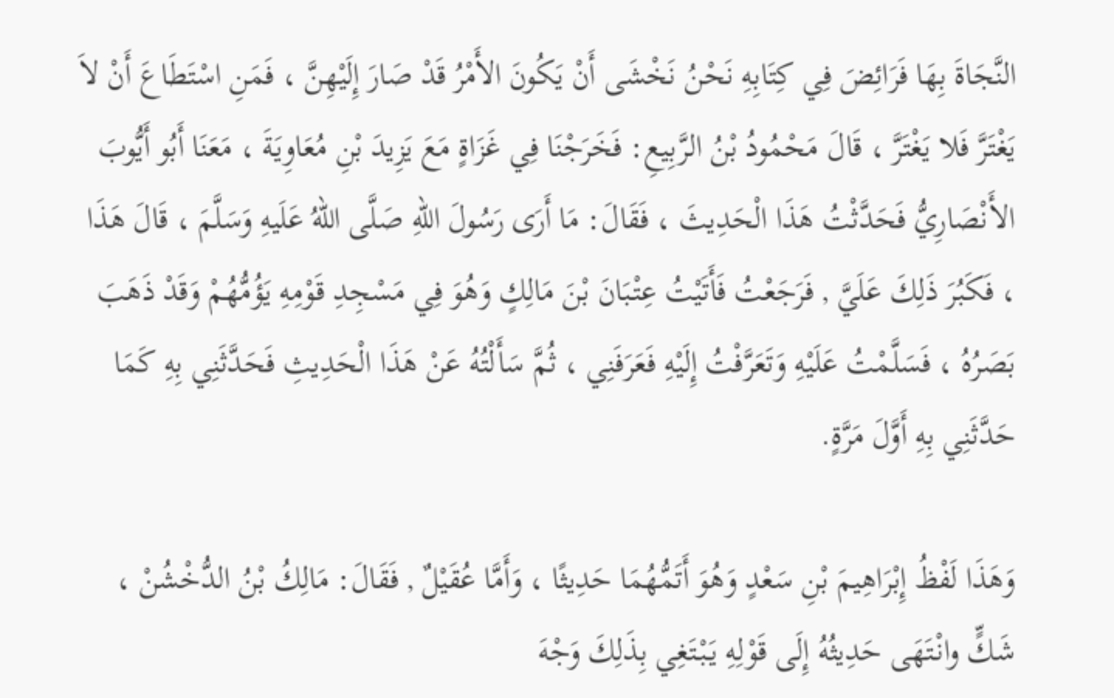النَّجَاةَ بِهَا فَرَائِضَ فِي كِتَابِهِ نَحْنُ نَخْشَى أَنْ يَكُونَ الأَمْرُ قَدْ صَارَ إِلَيْهِنَّ ، فَمَنِ اسْتَطَاعَ أَنْ لاَ يَغْتَرَّ فَلا يَغْتَرَّ ، قَالَ مَحْمُودُ بْنُ الرَّبِيعِ: فَخَرَجْنَا فِي غَزَاةٍ مَعَ يَزِيدَ بْنِ مُعَاوِيَةَ ، مَعَنَا أَبُو أَيُّوبَ الأَنْصَارِيُّ فَحَدَّثْتُ هَذَا الْحَدِيثَ ، فَقَالَ: مَا أَرَى رَسُولَ اللهِ صَلَّى اللهُ عَلَيهِ وَسَلَّمَ ، قَالَ هَذَا ، فَكَبُرَ ذَلِكَ عَلَيَّ , فَرَجَعْتُ فَأَتَيْتُ عِتْبَانَ بْنَ مَالِكٍ وَهُوَ فِي مَسْجِدِ قَوْمِهِ يَؤُمُّهُمْ وَقَدْ ذَهَبَ بَصَرُهُ ، فَسَلَّمْتُ عَلَيْهِ وَتَعَرَّفْتُ إِلَيْهِ فَعَرَفَنِي ، ثُمَّ سَأَلْتُهُ عَنْ هَذَا الْحَدِيثِ فَحَدَّثَنِي بِهِ كَمَا حَدَّثَنِي بِهِ أَوَّلَ مَرَّةٍ.

وَهَذَا لَفْظُ إِبْرَاهِيمَ بْنِ سَعْدٍ وَهُوَ أَتَمُّهُمَا حَدِيثًا ، وَأَمَّا عُقَيْلٌ , فَقَالَ: مَالِكُ بْنُ الدُّخْشُنْ ، شَكٍّ وانْتَهَى حَدِيثُهُ إِلَى قَوْلِهِ يَبْتَغِي بِذَلِكَ وَجْهَ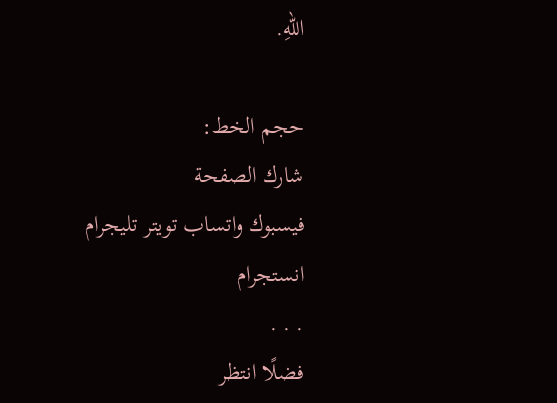اللهِ.

حجم الخط:
شارك الصفحة
فيسبوك واتساب تويتر تليجرام انستجرام
. . .
فضلًا انتظر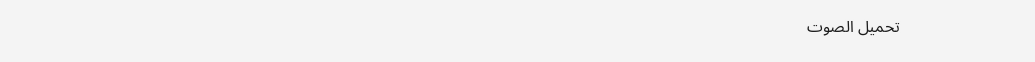تحميل الصوت